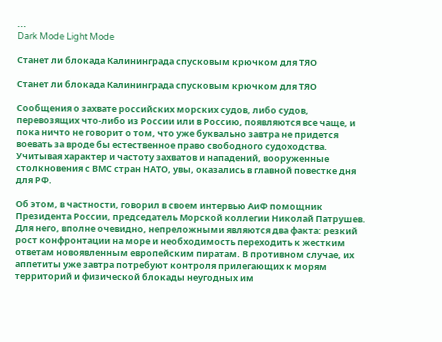...
Dark Mode Light Mode

Станет ли блокада Калининграда спусковым крючком для ТЯО

Станет ли блокада Калининграда спусковым крючком для ТЯО

Сообщения о захвате российских морских судов, либо судов, перевозящих что-либо из России или в Россию, появляются все чаще, и пока ничто не говорит о том, что уже буквально завтра не придется воевать за вроде бы естественное право свободного судоходства. Учитывая характер и частоту захватов и нападений, вооруженные столкновения с ВМС стран НАТО, увы, оказались в главной повестке дня для РФ.

Об этом, в частности, говорил в своем интервью АиФ помощник Президента России, председатель Морской коллегии Николай Патрушев. Для него, вполне очевидно, непреложными являются два факта: резкий рост конфронтации на море и необходимость переходить к жестким ответам новоявленным европейским пиратам. В противном случае, их аппетиты уже завтра потребуют контроля прилегающих к морям территорий и физической блокады неугодных им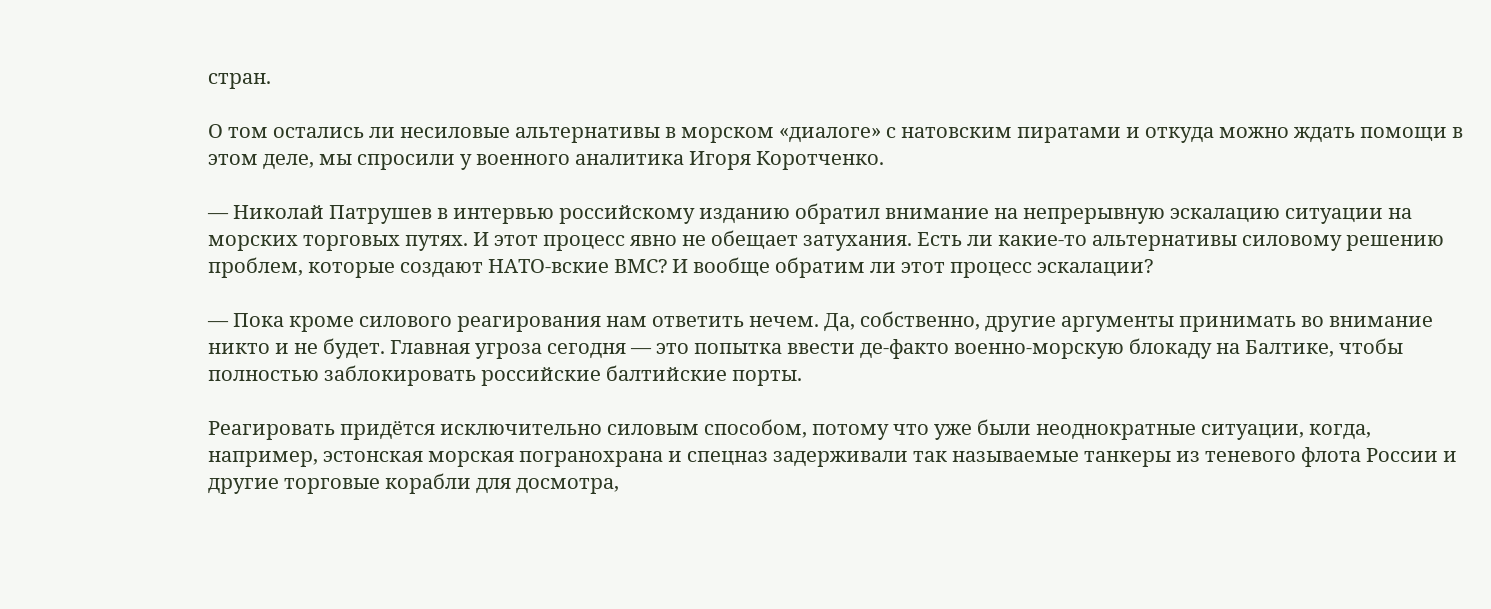стран.

О том остались ли несиловые альтернативы в морском «диалоге» с натовским пиратами и откуда можно ждать помощи в этом деле, мы спросили у военного аналитика Игоря Коротченко.

— Николай Патрушев в интервью российскому изданию обратил внимание на непрерывную эскалацию ситуации на морских торговых путях. И этот процесс явно не обещает затухания. Есть ли какие-то альтернативы силовому решению проблем, которые создают НАТО-вские ВМС? И вообще обратим ли этот процесс эскалации?

— Пока кроме силового реагирования нам ответить нечем. Да, собственно, другие аргументы принимать во внимание никто и не будет. Главная угроза сегодня — это попытка ввести де-факто военно-морскую блокаду на Балтике, чтобы полностью заблокировать российские балтийские порты.

Реагировать придётся исключительно силовым способом, потому что уже были неоднократные ситуации, когда, например, эстонская морская погранохрана и спецназ задерживали так называемые танкеры из теневого флота России и другие торговые корабли для досмотра,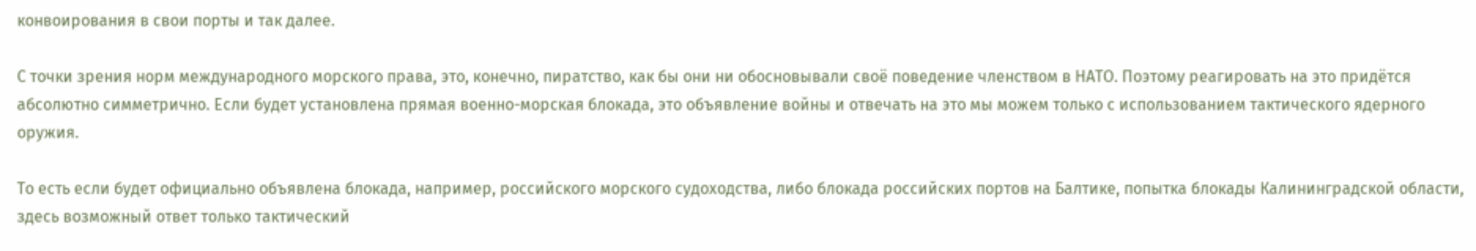конвоирования в свои порты и так далее.

С точки зрения норм международного морского права, это, конечно, пиратство, как бы они ни обосновывали своё поведение членством в НАТО. Поэтому реагировать на это придётся абсолютно симметрично. Если будет установлена прямая военно-морская блокада, это объявление войны и отвечать на это мы можем только с использованием тактического ядерного оружия.

То есть если будет официально объявлена блокада, например, российского морского судоходства, либо блокада российских портов на Балтике, попытка блокады Калининградской области, здесь возможный ответ только тактический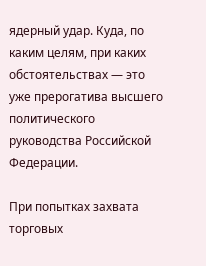ядерный удар. Куда, по каким целям, при каких обстоятельствах — это уже прерогатива высшего политического руководства Российской Федерации.

При попытках захвата торговых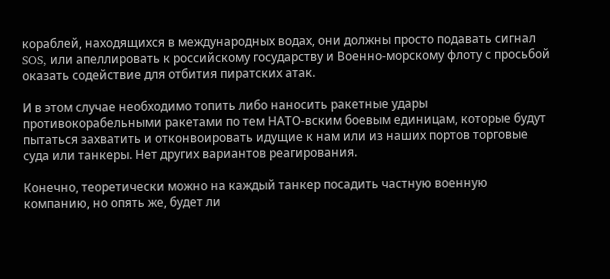кораблей, находящихся в международных водах, они должны просто подавать сигнал SOS, или апеллировать к российскому государству и Военно-морскому флоту с просьбой оказать содействие для отбития пиратских атак.

И в этом случае необходимо топить либо наносить ракетные удары противокорабельными ракетами по тем НАТО-вским боевым единицам, которые будут пытаться захватить и отконвоировать идущие к нам или из наших портов торговые суда или танкеры. Нет других вариантов реагирования.

Конечно, теоретически можно на каждый танкер посадить частную военную компанию, но опять же, будет ли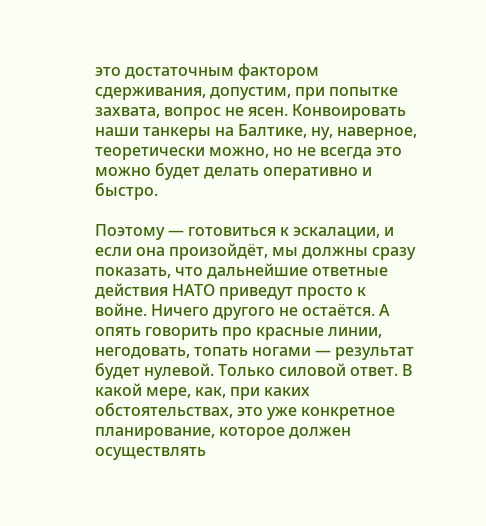это достаточным фактором сдерживания, допустим, при попытке захвата, вопрос не ясен. Конвоировать наши танкеры на Балтике, ну, наверное, теоретически можно, но не всегда это можно будет делать оперативно и быстро.

Поэтому — готовиться к эскалации, и если она произойдёт, мы должны сразу показать, что дальнейшие ответные действия НАТО приведут просто к войне. Ничего другого не остаётся. А опять говорить про красные линии, негодовать, топать ногами — результат будет нулевой. Только силовой ответ. В какой мере, как, при каких обстоятельствах, это уже конкретное планирование, которое должен осуществлять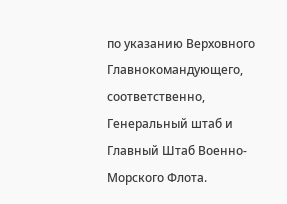по указанию Верховного Главнокомандующего, соответственно, Генеральный штаб и Главный Штаб Военно-Морского Флота.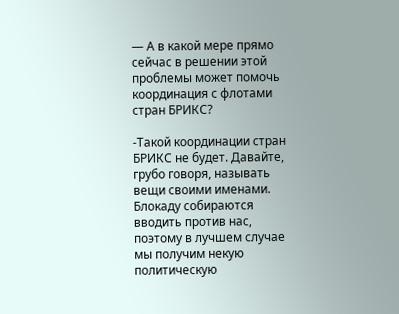— А в какой мере прямо сейчас в решении этой проблемы может помочь координация с флотами стран БРИКС?

-Такой координации стран БРИКС не будет. Давайте, грубо говоря, называть вещи своими именами. Блокаду собираются вводить против нас, поэтому в лучшем случае мы получим некую политическую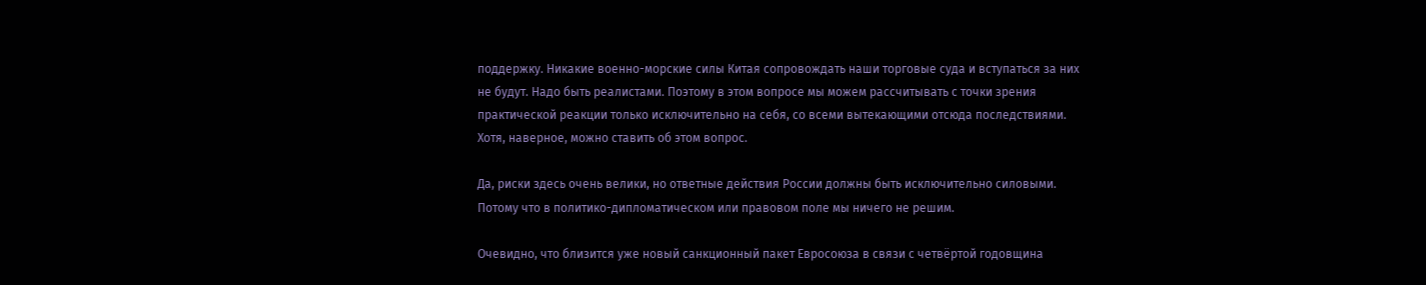поддержку. Никакие военно-морские силы Китая сопровождать наши торговые суда и вступаться за них не будут. Надо быть реалистами. Поэтому в этом вопросе мы можем рассчитывать с точки зрения практической реакции только исключительно на себя, со всеми вытекающими отсюда последствиями. Хотя, наверное, можно ставить об этом вопрос.

Да, риски здесь очень велики, но ответные действия России должны быть исключительно силовыми. Потому что в политико-дипломатическом или правовом поле мы ничего не решим.

Очевидно, что близится уже новый санкционный пакет Евросоюза в связи с четвёртой годовщина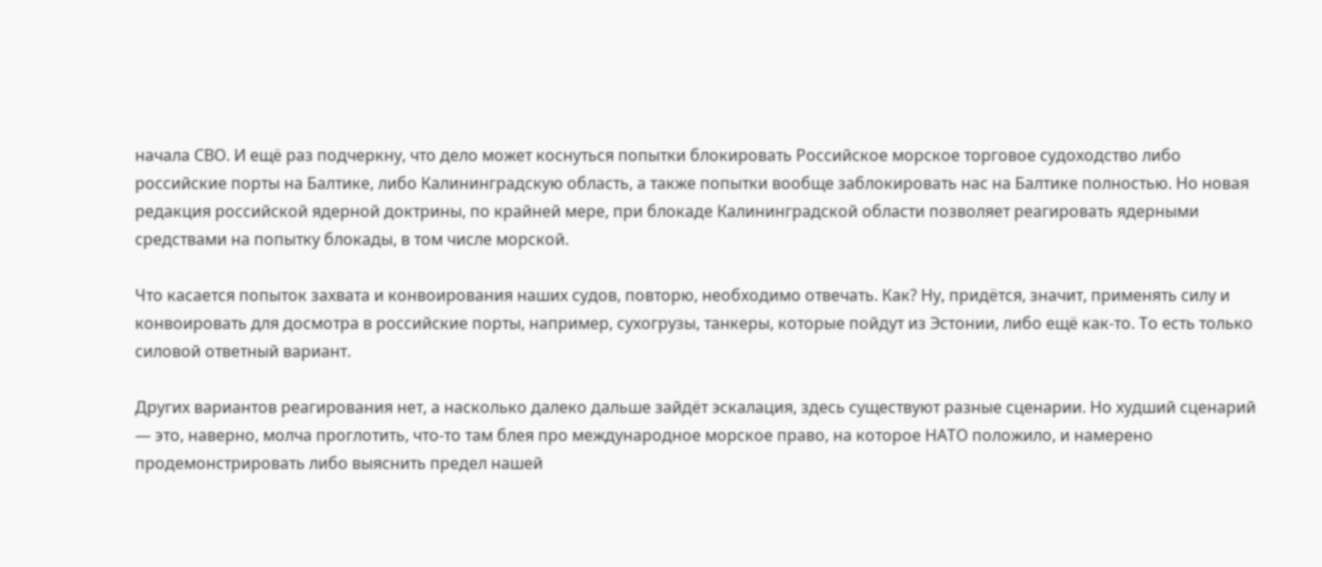начала СВО. И ещё раз подчеркну, что дело может коснуться попытки блокировать Российское морское торговое судоходство либо российские порты на Балтике, либо Калининградскую область, а также попытки вообще заблокировать нас на Балтике полностью. Но новая редакция российской ядерной доктрины, по крайней мере, при блокаде Калининградской области позволяет реагировать ядерными средствами на попытку блокады, в том числе морской.

Что касается попыток захвата и конвоирования наших судов, повторю, необходимо отвечать. Как? Ну, придётся, значит, применять силу и конвоировать для досмотра в российские порты, например, сухогрузы, танкеры, которые пойдут из Эстонии, либо ещё как-то. То есть только силовой ответный вариант.

Других вариантов реагирования нет, а насколько далеко дальше зайдёт эскалация, здесь существуют разные сценарии. Но худший сценарий — это, наверно, молча проглотить, что-то там блея про международное морское право, на которое НАТО положило, и намерено продемонстрировать либо выяснить предел нашей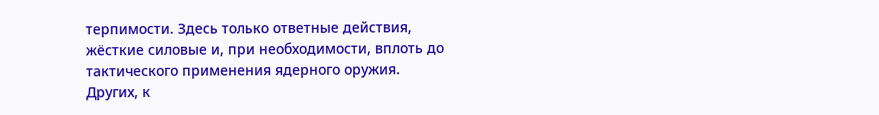терпимости. Здесь только ответные действия, жёсткие силовые и, при необходимости, вплоть до тактического применения ядерного оружия. Других, к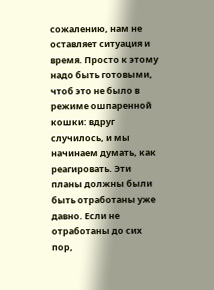сожалению, нам не оставляет ситуация и время. Просто к этому надо быть готовыми, чтоб это не было в режиме ошпаренной кошки: вдруг случилось, и мы начинаем думать, как реагировать. Эти планы должны были быть отработаны уже давно. Если не отработаны до сих пор,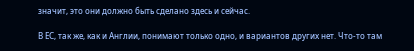значит, это они должно быть сделано здесь и сейчас.

В ЕС, так же, как и Англии, понимают только одно, и вариантов других нет. Что-то там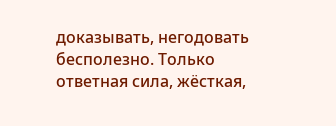доказывать, негодовать бесполезно. Только ответная сила, жёсткая,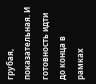грубая, показательная. И готовность идти до конца в рамках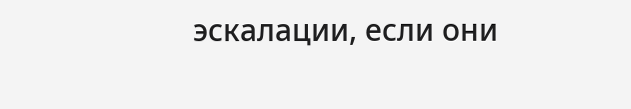эскалации, если они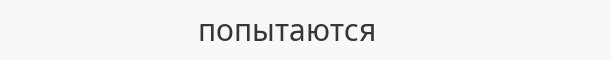попытаются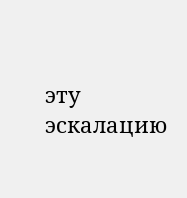эту эскалацию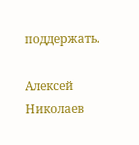поддержать.

Алексей Николаев